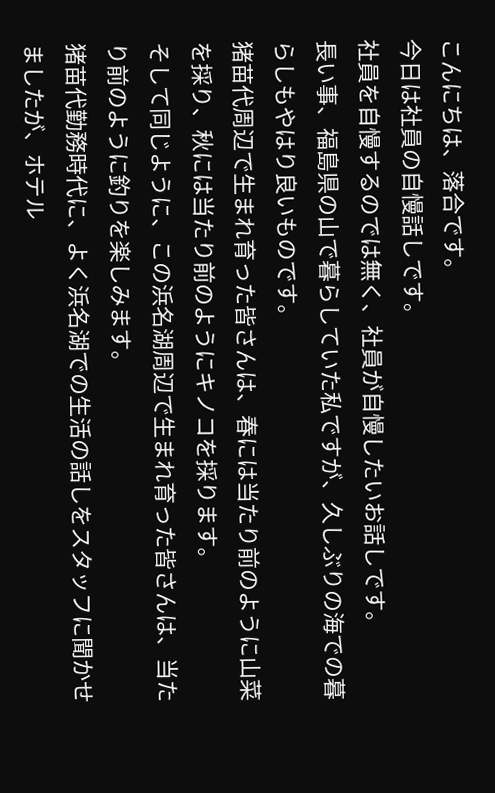こんにちは、落合です。
今日は社員の自慢話しです。
社員を自慢するのでは無く、社員が自慢したいお話しです。
長い事、福島県の山で暮らしていた私ですが、久しぶりの海での暮らしもやはり良いものです。
猪苗代周辺で生まれ育った皆さんは、春には当たり前のように山菜を採り、秋には当たり前のようにキノコを採ります。
そして同じように、この浜名湖周辺で生まれ育った皆さんは、当たり前のように釣りを楽しみます。
猪苗代勤務時代に、よく浜名湖での生活の話しをスタッフに聞かせましたが、ホテル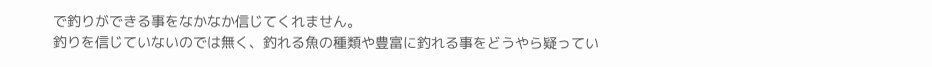で釣りができる事をなかなか信じてくれません。
釣りを信じていないのでは無く、釣れる魚の種類や豊富に釣れる事をどうやら疑ってい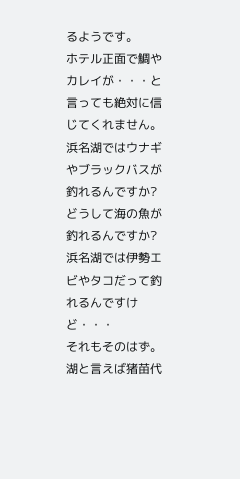るようです。
ホテル正面で鯛やカレイが・・・と言っても絶対に信じてくれません。
浜名湖ではウナギやブラックバスが釣れるんですか?
どうして海の魚が釣れるんですか?
浜名湖では伊勢エビやタコだって釣れるんですけど・・・
それもそのはず。
湖と言えば猪苗代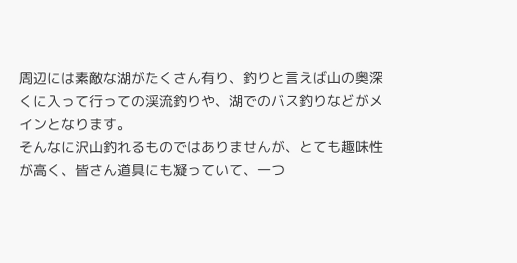周辺には素敵な湖がたくさん有り、釣りと言えば山の奥深くに入って行っての渓流釣りや、湖でのバス釣りなどがメインとなります。
そんなに沢山釣れるものではありませんが、とても趣味性が高く、皆さん道具にも凝っていて、一つ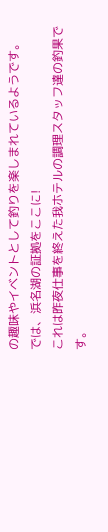の趣味やイベントとして釣りを楽しまれているようです。
では、浜名湖の証拠をここに!
これは昨夜仕事を終えた我ホテルの調理スタッフ達の釣果です。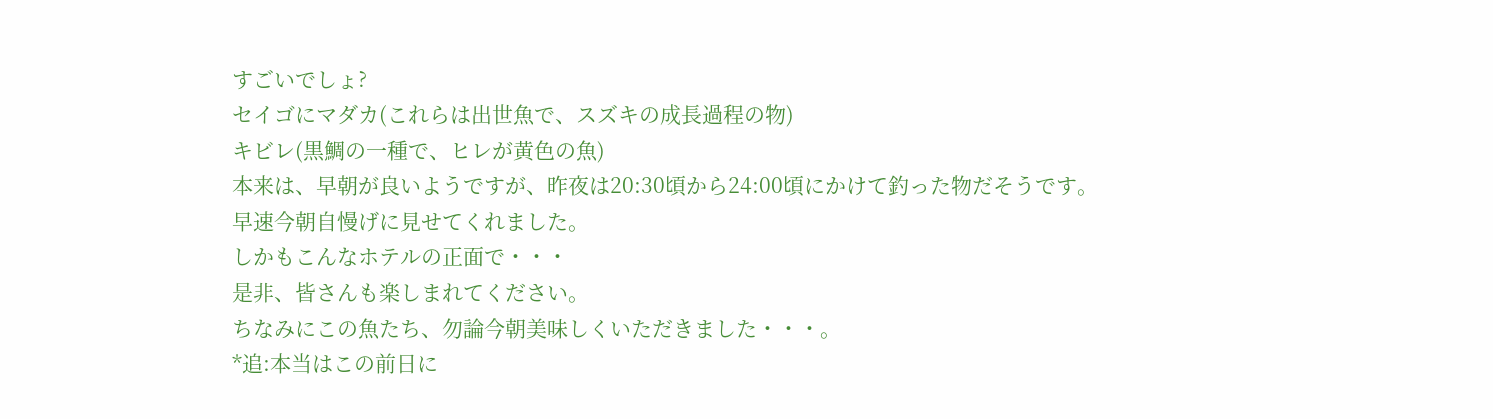すごいでしょ?
セイゴにマダカ(これらは出世魚で、スズキの成長過程の物)
キビレ(黒鯛の一種で、ヒレが黄色の魚)
本来は、早朝が良いようですが、昨夜は20:30頃から24:00頃にかけて釣った物だそうです。
早速今朝自慢げに見せてくれました。
しかもこんなホテルの正面で・・・
是非、皆さんも楽しまれてください。
ちなみにこの魚たち、勿論今朝美味しくいただきました・・・。
*追:本当はこの前日に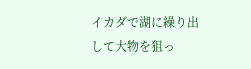イカダで湖に繰り出して大物を狙っ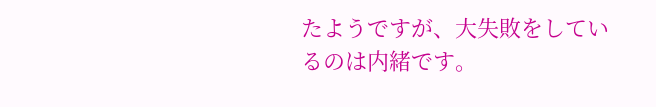たようですが、大失敗をしているのは内緒です。